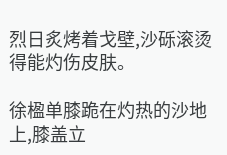烈日炙烤着戈壁,沙砾滚烫得能灼伤皮肤。

徐楹单膝跪在灼热的沙地上,膝盖立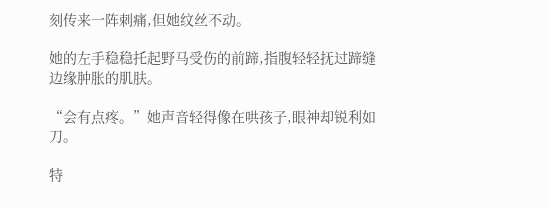刻传来一阵刺痛,但她纹丝不动。

她的左手稳稳托起野马受伤的前蹄,指腹轻轻抚过蹄缝边缘肿胀的肌肤。

“会有点疼。”她声音轻得像在哄孩子,眼神却锐利如刀。

特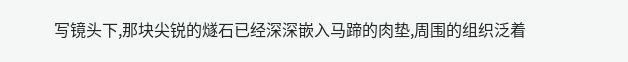写镜头下,那块尖锐的燧石已经深深嵌入马蹄的肉垫,周围的组织泛着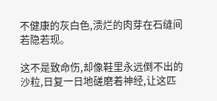不健康的灰白色,溃烂的肉芽在石缝间若隐若现。

这不是致命伤,却像鞋里永远倒不出的沙粒,日复一日地磋磨着神经,让这匹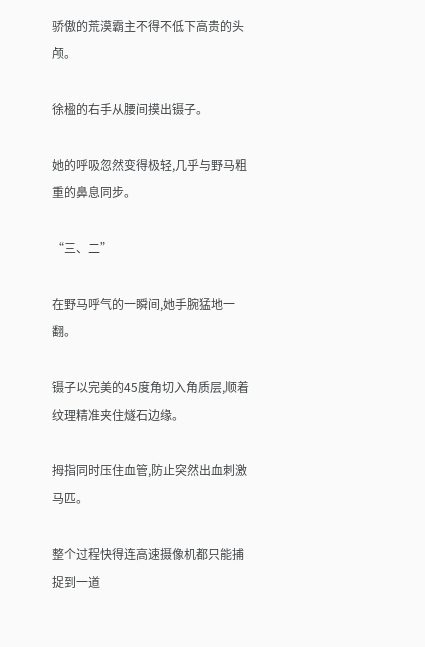骄傲的荒漠霸主不得不低下高贵的头颅。

徐楹的右手从腰间摸出镊子。

她的呼吸忽然变得极轻,几乎与野马粗重的鼻息同步。

“三、二”

在野马呼气的一瞬间,她手腕猛地一翻。

镊子以完美的45度角切入角质层,顺着纹理精准夹住燧石边缘。

拇指同时压住血管,防止突然出血刺激马匹。

整个过程快得连高速摄像机都只能捕捉到一道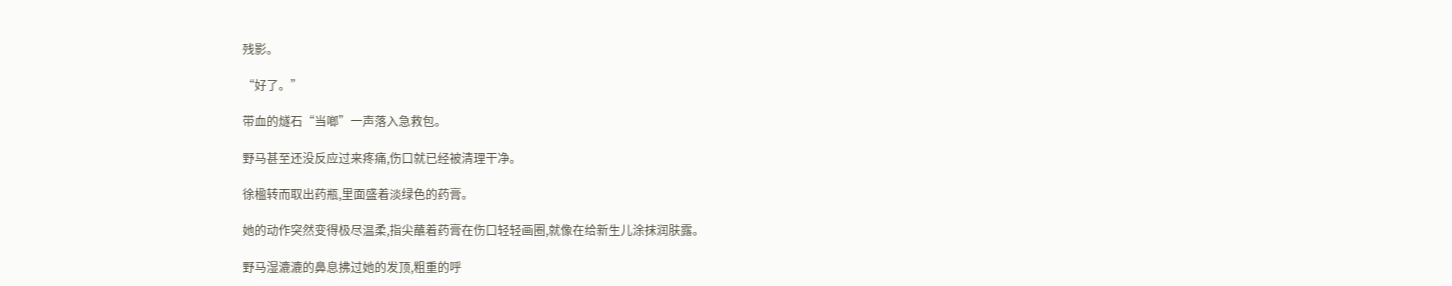残影。

“好了。”

带血的燧石“当啷”一声落入急救包。

野马甚至还没反应过来疼痛,伤口就已经被清理干净。

徐楹转而取出药瓶,里面盛着淡绿色的药膏。

她的动作突然变得极尽温柔,指尖蘸着药膏在伤口轻轻画圈,就像在给新生儿涂抹润肤露。

野马湿漉漉的鼻息拂过她的发顶,粗重的呼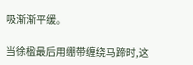吸渐渐平缓。

当徐楹最后用绷带缠绕马蹄时,这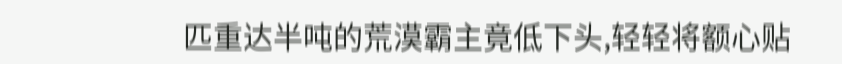匹重达半吨的荒漠霸主竟低下头,轻轻将额心贴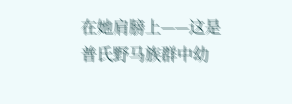在她肩膀上——这是普氏野马族群中幼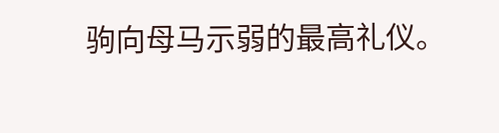驹向母马示弱的最高礼仪。